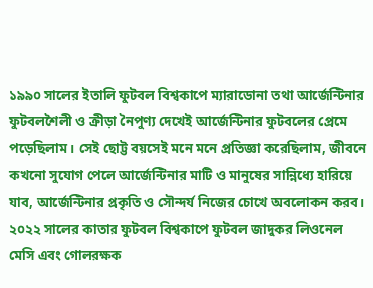১৯৯০ সালের ইতালি ফুটবল বিশ্বকাপে ম্যারাডোনা তথা আর্জেন্টিনার ফুটবলশৈলী ও ক্রীড়া নৈপুণ্য দেখেই আর্জেন্টিনার ফুটবলের প্রেমে পড়েছিলাম। সেই ছোট্ট বয়সেই মনে মনে প্রতিজ্ঞা করেছিলাম, জীবনে কখনো সুযোগ পেলে আর্জেন্টিনার মাটি ও মানুষের সান্নিধ্যে হারিয়ে যাব, আর্জেন্টিনার প্রকৃতি ও সৌন্দর্য নিজের চোখে অবলোকন করব।
২০২২ সালের কাতার ফুটবল বিশ্বকাপে ফুটবল জাদুকর লিওনেল মেসি এবং গোলরক্ষক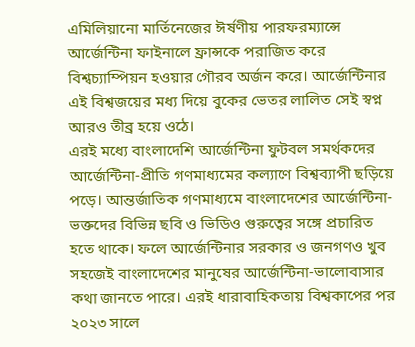এমিলিয়ানো মার্তিনেজের ঈর্ষণীয় পারফরম্যান্সে আর্জেন্টিনা ফাইনালে ফ্রান্সকে পরাজিত করে বিশ্বচ্যাম্পিয়ন হওয়ার গৌরব অর্জন করে। আর্জেন্টিনার এই বিশ্বজয়ের মধ্য দিয়ে বুকের ভেতর লালিত সেই স্বপ্ন আরও তীব্র হয়ে ওঠে।
এরই মধ্যে বাংলাদেশি আর্জেন্টিনা ফুটবল সমর্থকদের আর্জেন্টিনা-প্রীতি গণমাধ্যমের কল্যাণে বিশ্বব্যাপী ছড়িয়ে পড়ে। আন্তর্জাতিক গণমাধ্যমে বাংলাদেশের আর্জেন্টিনা-ভক্তদের বিভিন্ন ছবি ও ভিডিও গুরুত্বের সঙ্গে প্রচারিত হতে থাকে। ফলে আর্জেন্টিনার সরকার ও জনগণও খুব সহজেই বাংলাদেশের মানুষের আর্জেন্টিনা-ভালোবাসার কথা জানতে পারে। এরই ধারাবাহিকতায় বিশ্বকাপের পর ২০২৩ সালে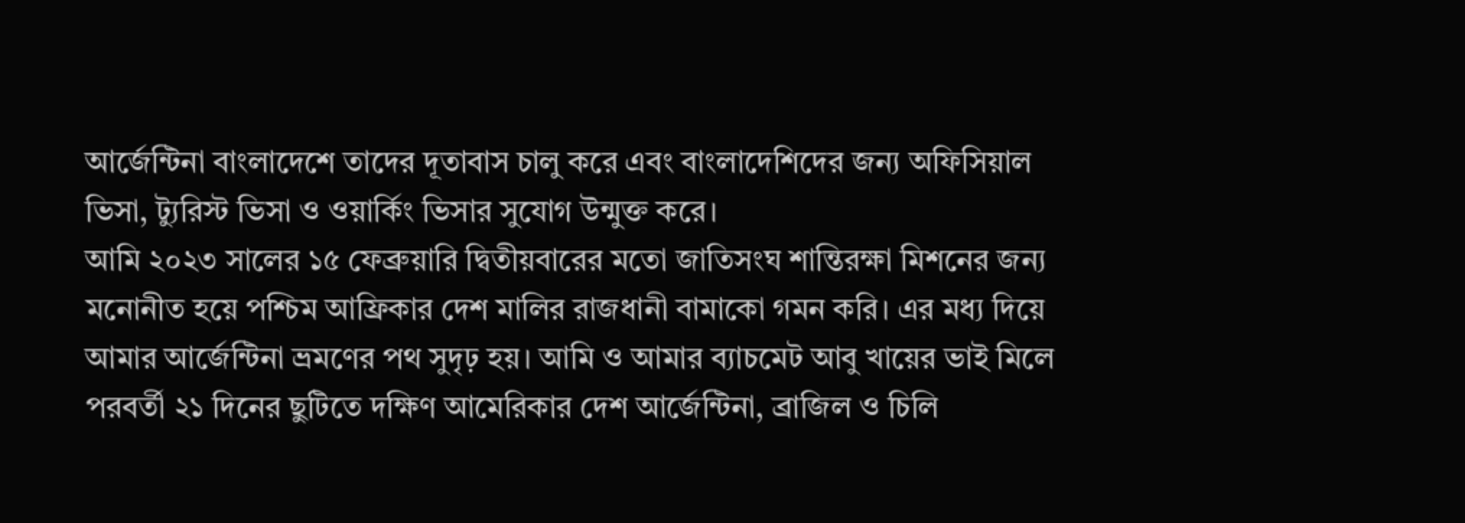আর্জেন্টিনা বাংলাদেশে তাদের দূতাবাস চালু করে এবং বাংলাদেশিদের জন্য অফিসিয়াল ভিসা, ট্যুরিস্ট ভিসা ও ওয়ার্কিং ভিসার সুযোগ উন্মুক্ত করে।
আমি ২০২৩ সালের ১৫ ফেব্রুয়ারি দ্বিতীয়বারের মতো জাতিসংঘ শান্তিরক্ষা মিশনের জন্য মনোনীত হয়ে পশ্চিম আফ্রিকার দেশ মালির রাজধানী বামাকো গমন করি। এর মধ্য দিয়ে আমার আর্জেন্টিনা ভ্রমণের পথ সুদৃঢ় হয়। আমি ও আমার ব্যাচমেট আবু খায়ের ভাই মিলে পরবর্তী ২১ দিনের ছুটিতে দক্ষিণ আমেরিকার দেশ আর্জেন্টিনা, ব্রাজিল ও চিলি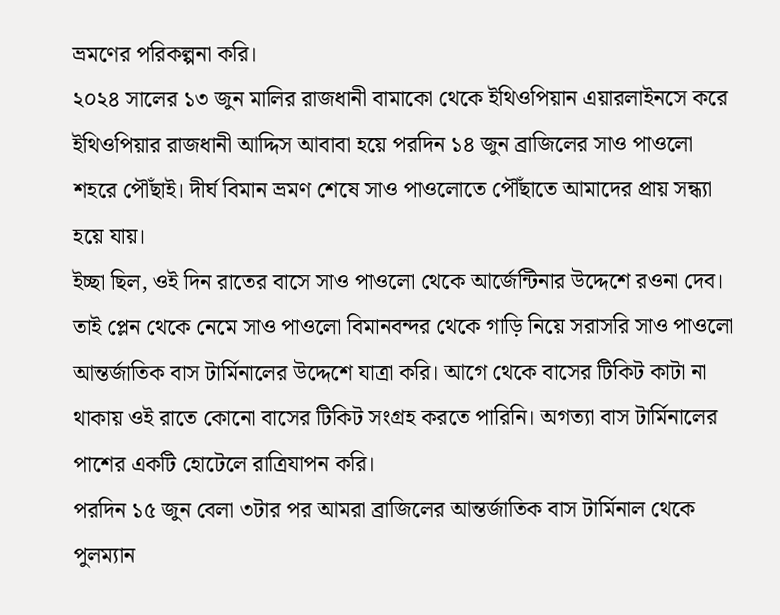ভ্রমণের পরিকল্পনা করি।
২০২৪ সালের ১৩ জুন মালির রাজধানী বামাকো থেকে ইথিওপিয়ান এয়ারলাইনসে করে ইথিওপিয়ার রাজধানী আদ্দিস আবাবা হয়ে পরদিন ১৪ জুন ব্রাজিলের সাও পাওলো শহরে পৌঁছাই। দীর্ঘ বিমান ভ্রমণ শেষে সাও পাওলোতে পৌঁছাতে আমাদের প্রায় সন্ধ্যা হয়ে যায়।
ইচ্ছা ছিল, ওই দিন রাতের বাসে সাও পাওলো থেকে আর্জেন্টিনার উদ্দেশে রওনা দেব। তাই প্লেন থেকে নেমে সাও পাওলো বিমানবন্দর থেকে গাড়ি নিয়ে সরাসরি সাও পাওলো আন্তর্জাতিক বাস টার্মিনালের উদ্দেশে যাত্রা করি। আগে থেকে বাসের টিকিট কাটা না থাকায় ওই রাতে কোনো বাসের টিকিট সংগ্রহ করতে পারিনি। অগত্যা বাস টার্মিনালের পাশের একটি হোটেলে রাত্রিযাপন করি।
পরদিন ১৫ জুন বেলা ৩টার পর আমরা ব্রাজিলের আন্তর্জাতিক বাস টার্মিনাল থেকে পুলম্যান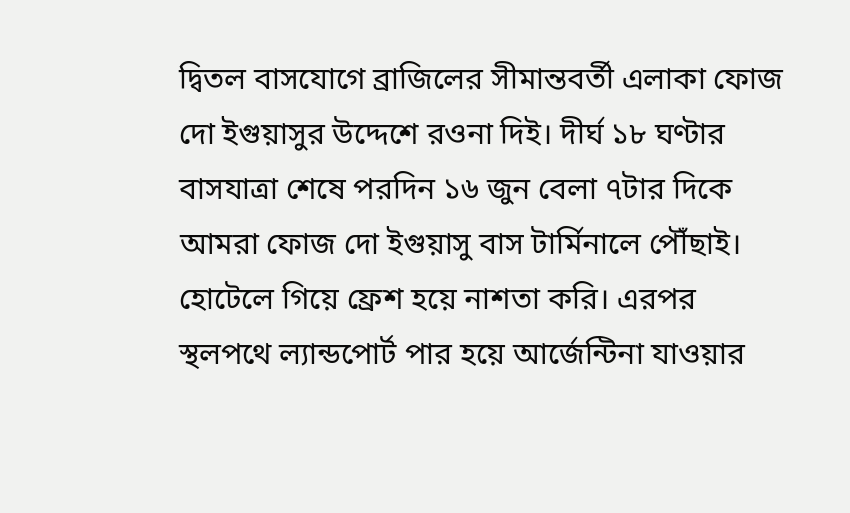দ্বিতল বাসযোগে ব্রাজিলের সীমান্তবর্তী এলাকা ফোজ দো ইগুয়াসুর উদ্দেশে রওনা দিই। দীর্ঘ ১৮ ঘণ্টার বাসযাত্রা শেষে পরদিন ১৬ জুন বেলা ৭টার দিকে আমরা ফোজ দো ইগুয়াসু বাস টার্মিনালে পৌঁছাই। হোটেলে গিয়ে ফ্রেশ হয়ে নাশতা করি। এরপর স্থলপথে ল্যান্ডপোর্ট পার হয়ে আর্জেন্টিনা যাওয়ার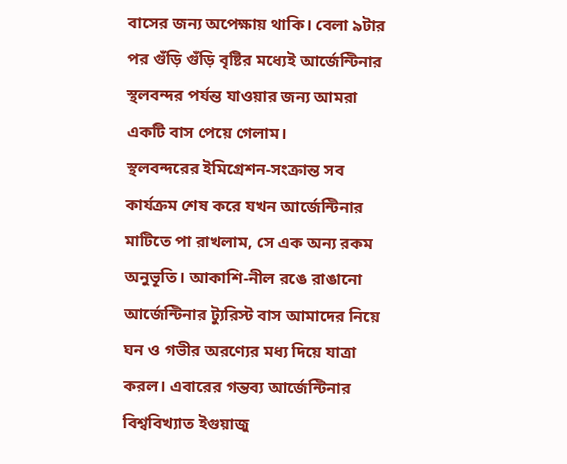বাসের জন্য অপেক্ষায় থাকি। বেলা ৯টার পর গুঁড়ি গুঁড়ি বৃষ্টির মধ্যেই আর্জেন্টিনার স্থলবন্দর পর্যন্ত যাওয়ার জন্য আমরা একটি বাস পেয়ে গেলাম।
স্থলবন্দরের ইমিগ্রেশন-সংক্রান্ত সব কার্যক্রম শেষ করে যখন আর্জেন্টিনার মাটিতে পা রাখলাম, সে এক অন্য রকম অনুভূতি। আকাশি-নীল রঙে রাঙানো আর্জেন্টিনার ট্যুরিস্ট বাস আমাদের নিয়ে ঘন ও গভীর অরণ্যের মধ্য দিয়ে যাত্রা করল। এবারের গন্তব্য আর্জেন্টিনার বিশ্ববিখ্যাত ইগুয়াজু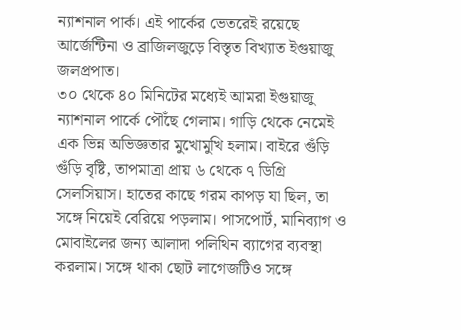ন্যাশনাল পার্ক। এই পার্কের ভেতরেই রয়েছে আর্জেন্টিনা ও ব্রাজিলজুড়ে বিস্তৃত বিখ্যাত ইগুয়াজু জলপ্রপাত।
৩০ থেকে ৪০ মিনিটের মধ্যেই আমরা ইগুয়াজু ন্যাশনাল পার্কে পৌঁছে গেলাম। গাড়ি থেকে নেমেই এক ভিন্ন অভিজ্ঞতার মুখোমুখি হলাম। বাইরে গুঁড়ি গুঁড়ি বৃষ্টি, তাপমাত্রা প্রায় ৬ থেকে ৭ ডিগ্রি সেলসিয়াস। হাতের কাছে গরম কাপড় যা ছিল, তা সঙ্গে নিয়েই বেরিয়ে পড়লাম। পাসপোর্ট, মানিব্যাগ ও মোবাইলের জন্য আলাদা পলিথিন ব্যাগের ব্যবস্থা করলাম। সঙ্গে থাকা ছোট লাগেজটিও সঙ্গে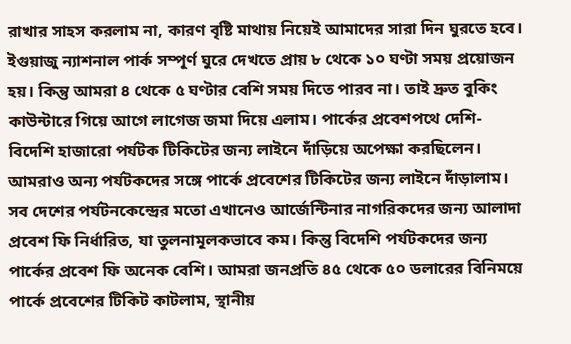রাখার সাহস করলাম না, কারণ বৃষ্টি মাথায় নিয়েই আমাদের সারা দিন ঘুরতে হবে।
ইগুয়াজু ন্যাশনাল পার্ক সম্পূর্ণ ঘুরে দেখতে প্রায় ৮ থেকে ১০ ঘণ্টা সময় প্রয়োজন হয়। কিন্তু আমরা ৪ থেকে ৫ ঘণ্টার বেশি সময় দিতে পারব না। তাই দ্রুত বুকিং কাউন্টারে গিয়ে আগে লাগেজ জমা দিয়ে এলাম। পার্কের প্রবেশপথে দেশি-বিদেশি হাজারো পর্যটক টিকিটের জন্য লাইনে দাঁড়িয়ে অপেক্ষা করছিলেন। আমরাও অন্য পর্যটকদের সঙ্গে পার্কে প্রবেশের টিকিটের জন্য লাইনে দাঁড়ালাম।
সব দেশের পর্যটনকেন্দ্রের মতো এখানেও আর্জেন্টিনার নাগরিকদের জন্য আলাদা প্রবেশ ফি নির্ধারিত, যা তুলনামূলকভাবে কম। কিন্তু বিদেশি পর্যটকদের জন্য পার্কের প্রবেশ ফি অনেক বেশি। আমরা জনপ্রতি ৪৫ থেকে ৫০ ডলারের বিনিময়ে পার্কে প্রবেশের টিকিট কাটলাম, স্থানীয়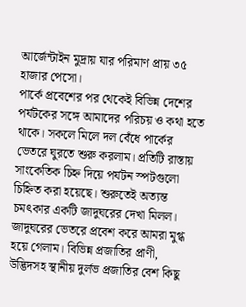আর্জেন্টাইন মুদ্রায় যার পরিমাণ প্রায় ৩৫ হাজার পেসো।
পার্কে প্রবেশের পর থেকেই বিভিন্ন দেশের পর্যটকের সঙ্গে আমাদের পরিচয় ও কথা হতে থাকে। সকলে মিলে দল বেঁধে পার্কের ভেতরে ঘুরতে শুরু করলাম। প্রতিটি রাস্তায় সাংকেতিক চিহ্ন দিয়ে পর্যটন স্পটগুলো চিহ্নিত করা হয়েছে। শুরুতেই অত্যন্ত চমৎকার একটি জাদুঘরের দেখা মিলল। জাদুঘরের ভেতরে প্রবেশ করে আমরা মুগ্ধ হয়ে গেলাম। বিভিন্ন প্রজাতির প্রাণী, উদ্ভিদসহ স্থানীয় দুর্লভ প্রজাতির বেশ কিছু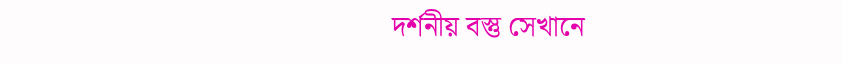দর্শনীয় বস্তু সেখানে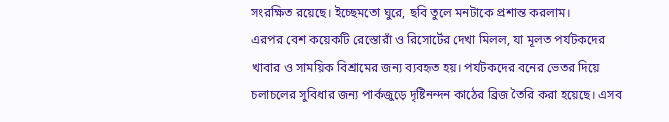সংরক্ষিত রয়েছে। ইচ্ছেমতো ঘুরে, ছবি তুলে মনটাকে প্রশান্ত করলাম।
এরপর বেশ কয়েকটি রেস্তোরাঁ ও রিসোর্টের দেখা মিলল, যা মূলত পর্যটকদের খাবার ও সাময়িক বিশ্রামের জন্য ব্যবহৃত হয়। পর্যটকদের বনের ভেতর দিয়ে চলাচলের সুবিধার জন্য পার্কজুড়ে দৃষ্টিনন্দন কাঠের ব্রিজ তৈরি করা হয়েছে। এসব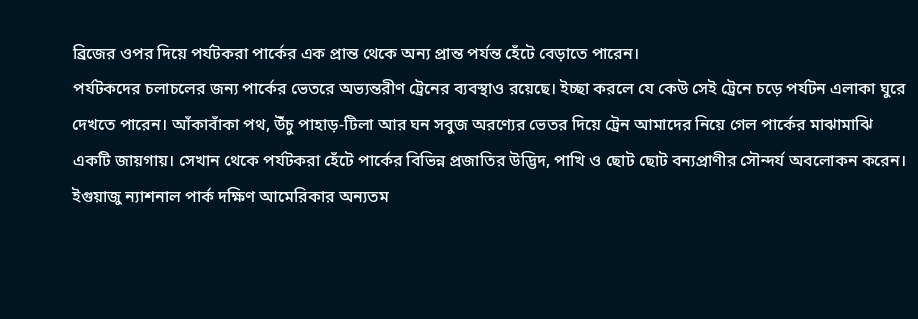ব্রিজের ওপর দিয়ে পর্যটকরা পার্কের এক প্রান্ত থেকে অন্য প্রান্ত পর্যন্ত হেঁটে বেড়াতে পারেন।
পর্যটকদের চলাচলের জন্য পার্কের ভেতরে অভ্যন্তরীণ ট্রেনের ব্যবস্থাও রয়েছে। ইচ্ছা করলে যে কেউ সেই ট্রেনে চড়ে পর্যটন এলাকা ঘুরে দেখতে পারেন। আঁকাবাঁকা পথ, উঁচু পাহাড়-টিলা আর ঘন সবুজ অরণ্যের ভেতর দিয়ে ট্রেন আমাদের নিয়ে গেল পার্কের মাঝামাঝি একটি জায়গায়। সেখান থেকে পর্যটকরা হেঁটে পার্কের বিভিন্ন প্রজাতির উদ্ভিদ, পাখি ও ছোট ছোট বন্যপ্রাণীর সৌন্দর্য অবলোকন করেন।
ইগুয়াজু ন্যাশনাল পার্ক দক্ষিণ আমেরিকার অন্যতম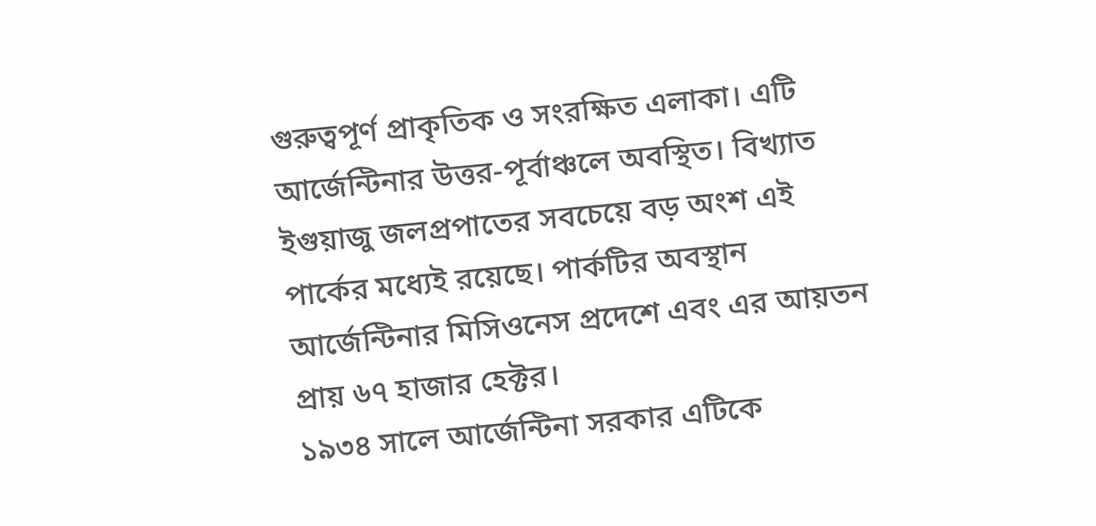গুরুত্বপূর্ণ প্রাকৃতিক ও সংরক্ষিত এলাকা। এটি আর্জেন্টিনার উত্তর-পূর্বাঞ্চলে অবস্থিত। বিখ্যাত ইগুয়াজু জলপ্রপাতের সবচেয়ে বড় অংশ এই পার্কের মধ্যেই রয়েছে। পার্কটির অবস্থান আর্জেন্টিনার মিসিওনেস প্রদেশে এবং এর আয়তন প্রায় ৬৭ হাজার হেক্টর।
১৯৩৪ সালে আর্জেন্টিনা সরকার এটিকে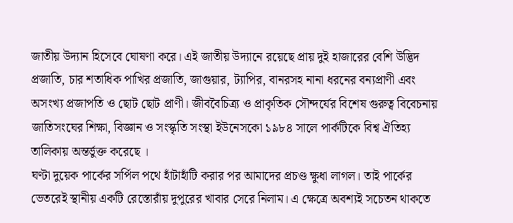জাতীয় উদ্যান হিসেবে ঘোষণা করে। এই জাতীয় উদ্যানে রয়েছে প্রায় দুই হাজারের বেশি উদ্ভিদ প্রজাতি, চার শতাধিক পাখির প্রজাতি, জাগুয়ার, ট্যাপির, বানরসহ নানা ধরনের বন্যপ্রাণী এবং অসংখ্য প্রজাপতি ও ছোট ছোট প্রাণী। জীববৈচিত্র্য ও প্রাকৃতিক সৌন্দর্যের বিশেষ গুরুত্ব বিবেচনায় জাতিসংঘের শিক্ষা, বিজ্ঞান ও সংস্কৃতি সংস্থা ইউনেসকো ১৯৮৪ সালে পার্কটিকে বিশ্ব ঐতিহ্য তালিকায় অন্তর্ভুক্ত করেছে ।
ঘণ্টা দুয়েক পার্কের সর্পিল পথে হাঁটাহাঁটি করার পর আমাদের প্রচণ্ড ক্ষুধা লাগল। তাই পার্কের ভেতরেই স্থানীয় একটি রেস্তোরাঁয় দুপুরের খাবার সেরে নিলাম। এ ক্ষেত্রে অবশ্যই সচেতন থাকতে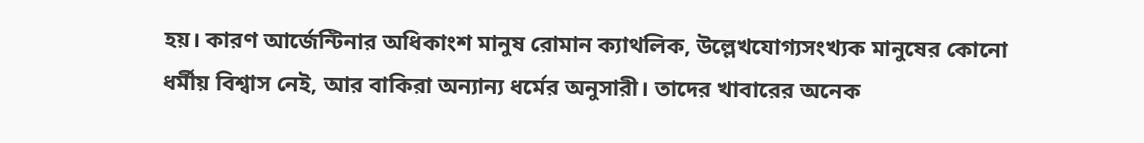হয়। কারণ আর্জেন্টিনার অধিকাংশ মানুষ রোমান ক্যাথলিক, উল্লেখযোগ্যসংখ্যক মানুষের কোনো ধর্মীয় বিশ্বাস নেই, আর বাকিরা অন্যান্য ধর্মের অনুসারী। তাদের খাবারের অনেক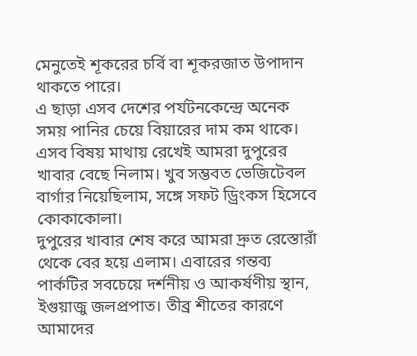মেনুতেই শূকরের চর্বি বা শূকরজাত উপাদান থাকতে পারে।
এ ছাড়া এসব দেশের পর্যটনকেন্দ্রে অনেক সময় পানির চেয়ে বিয়ারের দাম কম থাকে। এসব বিষয় মাথায় রেখেই আমরা দুপুরের খাবার বেছে নিলাম। খুব সম্ভবত ভেজিটেবল বার্গার নিয়েছিলাম, সঙ্গে সফট ড্রিংকস হিসেবে কোকাকোলা।
দুপুরের খাবার শেষ করে আমরা দ্রুত রেস্তোরাঁ থেকে বের হয়ে এলাম। এবারের গন্তব্য পার্কটির সবচেয়ে দর্শনীয় ও আকর্ষণীয় স্থান, ইগুয়াজু জলপ্রপাত। তীব্র শীতের কারণে আমাদের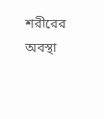শরীরের অবস্থা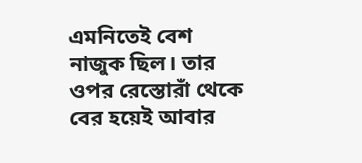এমনিতেই বেশ নাজুক ছিল। তার ওপর রেস্তোরাঁ থেকে বের হয়েই আবার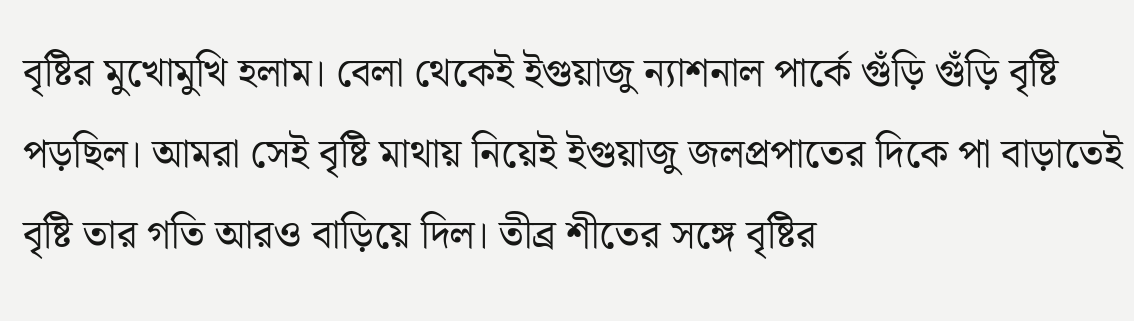বৃষ্টির মুখোমুখি হলাম। বেলা থেকেই ইগুয়াজু ন্যাশনাল পার্কে গুঁড়ি গুঁড়ি বৃষ্টি পড়ছিল। আমরা সেই বৃষ্টি মাথায় নিয়েই ইগুয়াজু জলপ্রপাতের দিকে পা বাড়াতেই বৃষ্টি তার গতি আরও বাড়িয়ে দিল। তীব্র শীতের সঙ্গে বৃষ্টির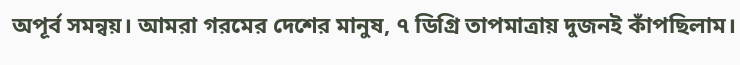অপূর্ব সমন্বয়। আমরা গরমের দেশের মানুষ, ৭ ডিগ্রি তাপমাত্রায় দুজনই কাঁপছিলাম।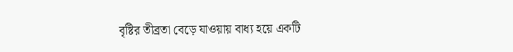বৃষ্টির তীব্রতা বেড়ে যাওয়ায় বাধ্য হয়ে একটি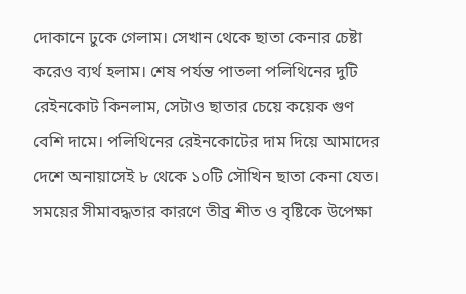দোকানে ঢুকে গেলাম। সেখান থেকে ছাতা কেনার চেষ্টা করেও ব্যর্থ হলাম। শেষ পর্যন্ত পাতলা পলিথিনের দুটি রেইনকোট কিনলাম, সেটাও ছাতার চেয়ে কয়েক গুণ বেশি দামে। পলিথিনের রেইনকোটের দাম দিয়ে আমাদের দেশে অনায়াসেই ৮ থেকে ১০টি সৌখিন ছাতা কেনা যেত।
সময়ের সীমাবদ্ধতার কারণে তীব্র শীত ও বৃষ্টিকে উপেক্ষা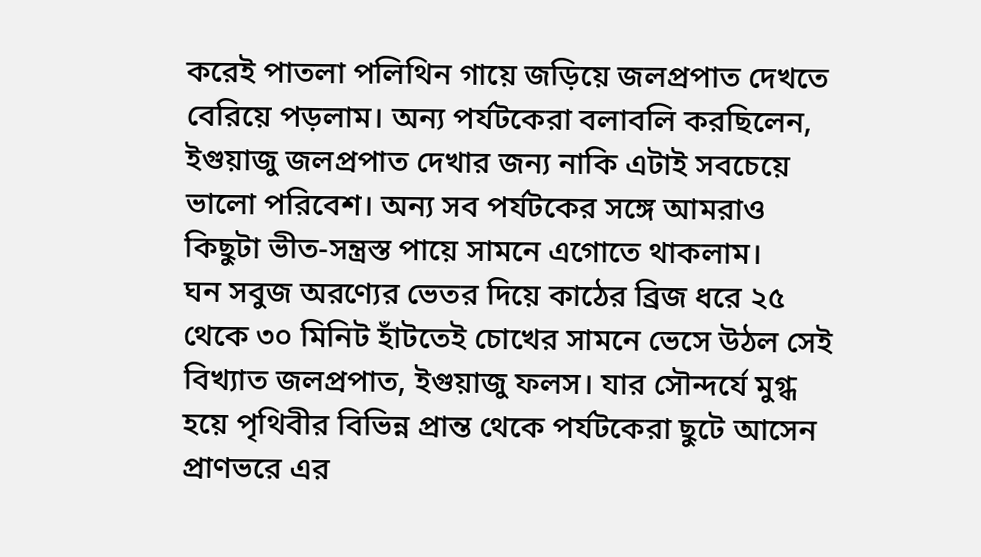করেই পাতলা পলিথিন গায়ে জড়িয়ে জলপ্রপাত দেখতে বেরিয়ে পড়লাম। অন্য পর্যটকেরা বলাবলি করছিলেন, ইগুয়াজু জলপ্রপাত দেখার জন্য নাকি এটাই সবচেয়ে ভালো পরিবেশ। অন্য সব পর্যটকের সঙ্গে আমরাও কিছুটা ভীত-সন্ত্রস্ত পায়ে সামনে এগোতে থাকলাম।
ঘন সবুজ অরণ্যের ভেতর দিয়ে কাঠের ব্রিজ ধরে ২৫ থেকে ৩০ মিনিট হাঁটতেই চোখের সামনে ভেসে উঠল সেই বিখ্যাত জলপ্রপাত, ইগুয়াজু ফলস। যার সৌন্দর্যে মুগ্ধ হয়ে পৃথিবীর বিভিন্ন প্রান্ত থেকে পর্যটকেরা ছুটে আসেন প্রাণভরে এর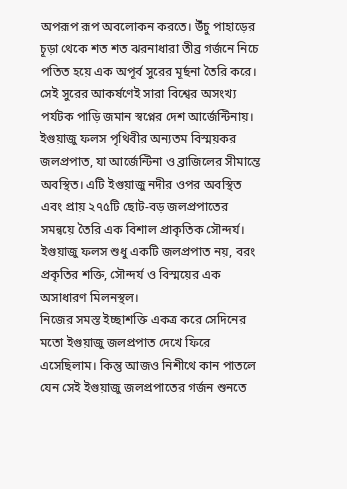অপরূপ রূপ অবলোকন করতে। উঁচু পাহাড়ের চূড়া থেকে শত শত ঝরনাধারা তীব্র গর্জনে নিচে পতিত হয়ে এক অপূর্ব সুরের মূর্ছনা তৈরি করে। সেই সুরের আকর্ষণেই সারা বিশ্বের অসংখ্য পর্যটক পাড়ি জমান স্বপ্নের দেশ আর্জেন্টিনায়।
ইগুয়াজু ফলস পৃথিবীর অন্যতম বিস্ময়কর জলপ্রপাত, যা আর্জেন্টিনা ও ব্রাজিলের সীমান্তে অবস্থিত। এটি ইগুয়াজু নদীর ওপর অবস্থিত এবং প্রায় ২৭৫টি ছোট-বড় জলপ্রপাতের সমন্বয়ে তৈরি এক বিশাল প্রাকৃতিক সৌন্দর্য। ইগুয়াজু ফলস শুধু একটি জলপ্রপাত নয়, বরং প্রকৃতির শক্তি, সৌন্দর্য ও বিস্ময়ের এক অসাধারণ মিলনস্থল।
নিজের সমস্ত ইচ্ছাশক্তি একত্র করে সেদিনের মতো ইগুয়াজু জলপ্রপাত দেখে ফিরে এসেছিলাম। কিন্তু আজও নিশীথে কান পাতলে যেন সেই ইগুয়াজু জলপ্রপাতের গর্জন শুনতে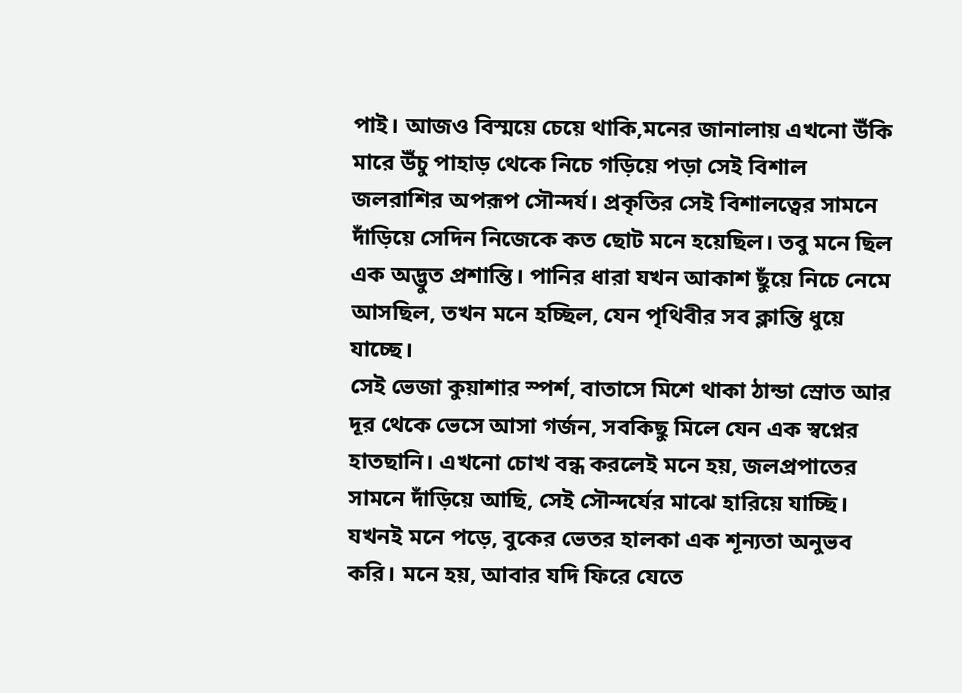পাই। আজও বিস্ময়ে চেয়ে থাকি,মনের জানালায় এখনো উঁকি মারে উঁচু পাহাড় থেকে নিচে গড়িয়ে পড়া সেই বিশাল জলরাশির অপরূপ সৌন্দর্য। প্রকৃতির সেই বিশালত্বের সামনে দাঁড়িয়ে সেদিন নিজেকে কত ছোট মনে হয়েছিল। তবু মনে ছিল এক অদ্ভুত প্রশান্তি। পানির ধারা যখন আকাশ ছুঁয়ে নিচে নেমে আসছিল, তখন মনে হচ্ছিল, যেন পৃথিবীর সব ক্লান্তি ধুয়ে যাচ্ছে।
সেই ভেজা কুয়াশার স্পর্শ, বাতাসে মিশে থাকা ঠান্ডা স্রোত আর দূর থেকে ভেসে আসা গর্জন, সবকিছু মিলে যেন এক স্বপ্নের হাতছানি। এখনো চোখ বন্ধ করলেই মনে হয়, জলপ্রপাতের সামনে দাঁড়িয়ে আছি, সেই সৌন্দর্যের মাঝে হারিয়ে যাচ্ছি।
যখনই মনে পড়ে, বুকের ভেতর হালকা এক শূন্যতা অনুভব করি। মনে হয়, আবার যদি ফিরে যেতে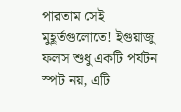পারতাম সেই মুহূর্তগুলোতে! ইগুয়াজু ফলস শুধু একটি পর্যটন স্পট নয়, এটি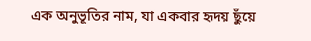এক অনুভূতির নাম, যা একবার হৃদয় ছুঁয়ে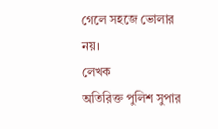গেলে সহজে ভোলার নয়।
লেখক
অতিরিক্ত পুলিশ সুপার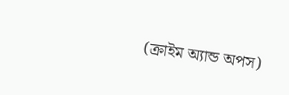(ক্রাইম অ্যান্ড অপস)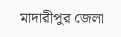মাদারীপুর জেলা